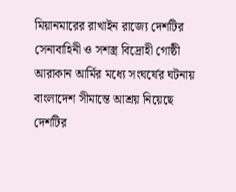মিয়ানমারের রাখাইন রাজ্যে দেশটির সেনাবাহিনী ও সশস্ত্র বিদ্রোহী গোষ্ঠী আরাকান আর্মির মধ্যে সংঘর্ষের ঘটনায় বাংলাদেশ সীমান্তে আশ্রয় নিয়েছে দেশটির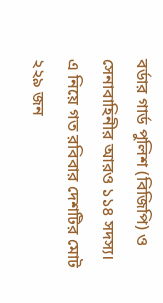বর্ডার গার্ড পুলিশ (বিজিপি) ও সেনাবাহিনীর আরও ১১৪ সদস্য। এ নিয়ে গত রবিবার দেশটির মোট ২২৯ জন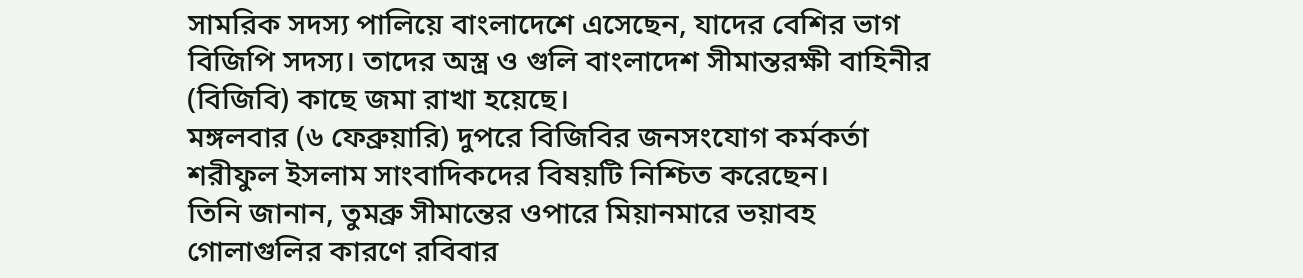সামরিক সদস্য পালিয়ে বাংলাদেশে এসেছেন, যাদের বেশির ভাগ বিজিপি সদস্য। তাদের অস্ত্র ও গুলি বাংলাদেশ সীমান্তরক্ষী বাহিনীর (বিজিবি) কাছে জমা রাখা হয়েছে।
মঙ্গলবার (৬ ফেব্রুয়ারি) দুপরে বিজিবির জনসংযোগ কর্মকর্তা শরীফুল ইসলাম সাংবাদিকদের বিষয়টি নিশ্চিত করেছেন।
তিনি জানান, তুমব্রু সীমান্তের ওপারে মিয়ানমারে ভয়াবহ গোলাগুলির কারণে রবিবার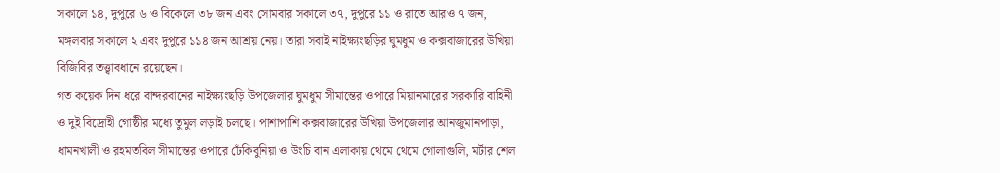সকালে ১৪, দুপুরে ৬ ও বিকেলে ৩৮ জন এবং সোমবার সকালে ৩৭, দুপুরে ১১ ও রাতে আরও ৭ জন, মঙ্গলবার সকালে ২ এবং দুপুরে ১১৪ জন আশ্রয় নেয়। তারা সবাই নাইক্ষ্যংছড়ির ঘুমধুম ও কক্সবাজারের উখিয়া বিজিবির তত্ত্বাবধানে রয়েছেন।
গত কয়েক দিন ধরে বান্দরবানের নাইক্ষ্যংছড়ি উপজেলার ঘুমধুম সীমান্তের ওপারে মিয়ানমারের সরকারি বাহিনী ও দুই বিদ্রোহী গোষ্ঠীর মধ্যে তুমুল লড়াই চলছে। পাশাপাশি কক্সবাজারের উখিয়া উপজেলার আনজুমানপাড়া, ধামনখালী ও রহমতবিল সীমান্তের ওপারে ঢেঁকিবুনিয়া ও উংচি বান এলাকায় থেমে থেমে গোলাগুলি, মর্টার শেল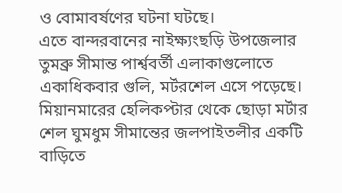ও বোমাবর্ষণের ঘটনা ঘটছে।
এতে বান্দরবানের নাইক্ষ্যংছড়ি উপজেলার তুমব্রু সীমান্ত পার্শ্ববর্তী এলাকাগুলোতে একাধিকবার গুলি, মর্টরশেল এসে পড়েছে।
মিয়ানমারের হেলিকপ্টার থেকে ছোড়া মর্টার শেল ঘুমধুম সীমান্তের জলপাইতলীর একটি বাড়িতে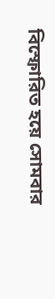বিস্ফোরিত হয়ে সোমবার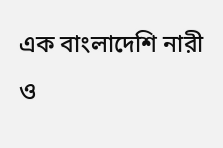এক বাংলাদেশি নারী ও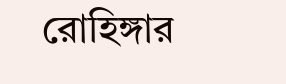রোহিঙ্গার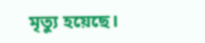মৃত্যু হয়েছে।